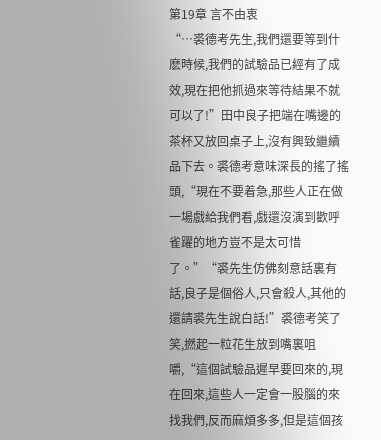第19章 言不由衷
“…裘德考先生,我們還要等到什麽時候,我們的試驗品已經有了成效,現在把他抓過來等待結果不就可以了!”田中良子把端在嘴邊的茶杯又放回桌子上,沒有興致繼續品下去。裘德考意味深長的搖了搖頭,“現在不要着急,那些人正在做一場戲給我們看,戲還沒演到歡呼雀躍的地方豈不是太可惜了。”“裘先生仿佛刻意話裏有話,良子是個俗人,只會殺人,其他的還請裘先生說白話!”裘德考笑了笑,撚起一粒花生放到嘴裏咀嚼,“這個試驗品遲早要回來的,現在回來,這些人一定會一股腦的來找我們,反而麻煩多多,但是這個孩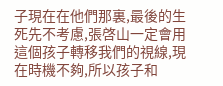子現在在他們那裏,最後的生死先不考慮,張啓山一定會用這個孩子轉移我們的視線,現在時機不夠,所以孩子和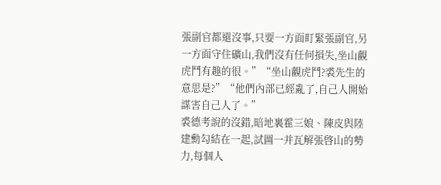張副官都還沒事,只要一方面盯緊張副官,另一方面守住礦山,我們沒有任何損失,坐山觀虎鬥有趣的很。”“坐山觀虎鬥?裘先生的意思是?”“他們內部已經亂了,自己人開始謀害自己人了。”
裘德考說的沒錯,暗地裏霍三娘、陳皮與陸建勳勾結在一起,試圖一并瓦解張啓山的勢力,每個人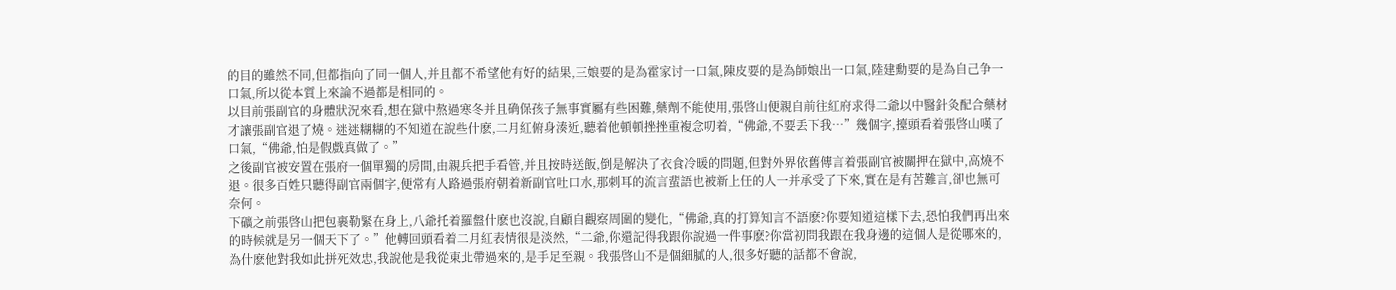的目的雖然不同,但都指向了同一個人,并且都不希望他有好的結果,三娘要的是為霍家讨一口氣,陳皮要的是為師娘出一口氣,陸建勳要的是為自己争一口氣,所以從本質上來論不過都是相同的。
以目前張副官的身體狀況來看,想在獄中熬過寒冬并且确保孩子無事實屬有些困難,藥劑不能使用,張啓山便親自前往紅府求得二爺以中醫針灸配合藥材才讓張副官退了燒。迷迷糊糊的不知道在說些什麽,二月紅俯身湊近,聽着他頓頓挫挫重複念叨着,“佛爺,不要丢下我…”幾個字,擡頭看着張啓山嘆了口氣,“佛爺,怕是假戲真做了。”
之後副官被安置在張府一個單獨的房間,由親兵把手看管,并且按時送飯,倒是解決了衣食冷暖的問題,但對外界依舊傳言着張副官被關押在獄中,高燒不退。很多百姓只聽得副官兩個字,便常有人路過張府朝着新副官吐口水,那刺耳的流言蜚語也被新上任的人一并承受了下來,實在是有苦難言,卻也無可奈何。
下礦之前張啓山把包裹勒緊在身上,八爺托着羅盤什麽也沒說,自顧自觀察周圍的變化,“佛爺,真的打算知言不語麽?你要知道這樣下去,恐怕我們再出來的時候就是另一個天下了。”他轉回頭看着二月紅表情很是淡然,“二爺,你還記得我跟你說過一件事麽?你當初問我跟在我身邊的這個人是從哪來的,為什麽他對我如此拼死效忠,我說他是我從東北帶過來的,是手足至親。我張啓山不是個細膩的人,很多好聽的話都不會說,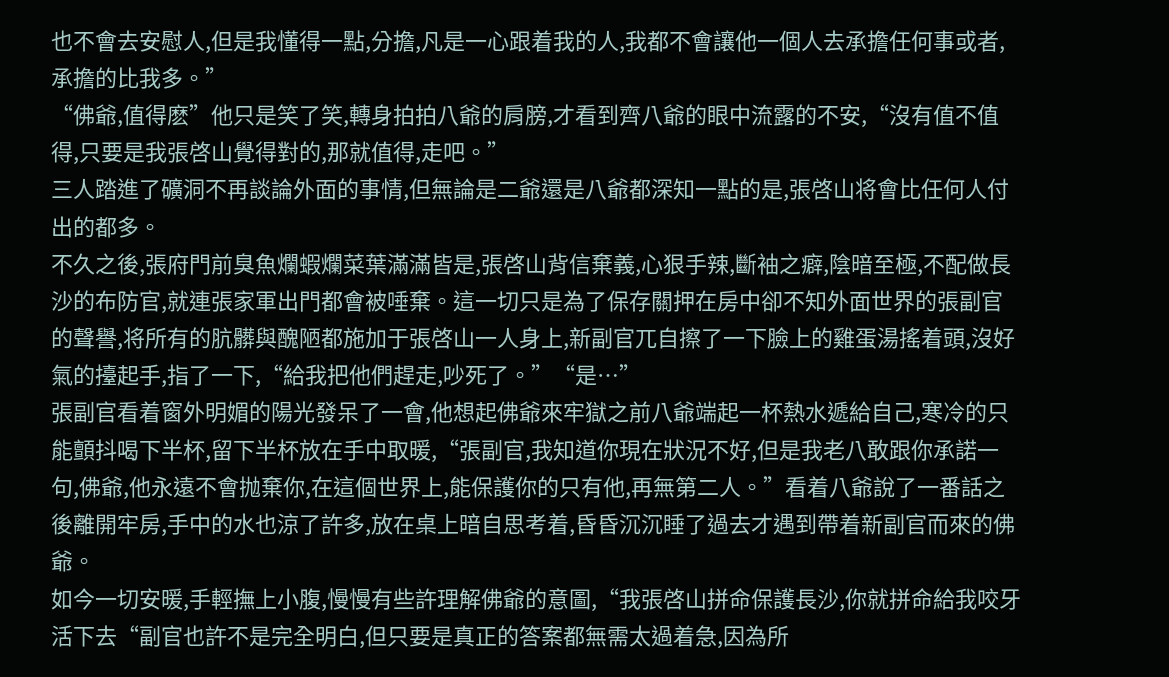也不會去安慰人,但是我懂得一點,分擔,凡是一心跟着我的人,我都不會讓他一個人去承擔任何事或者,承擔的比我多。”
“佛爺,值得麽”他只是笑了笑,轉身拍拍八爺的肩膀,才看到齊八爺的眼中流露的不安,“沒有值不值得,只要是我張啓山覺得對的,那就值得,走吧。”
三人踏進了礦洞不再談論外面的事情,但無論是二爺還是八爺都深知一點的是,張啓山将會比任何人付出的都多。
不久之後,張府門前臭魚爛蝦爛菜葉滿滿皆是,張啓山背信棄義,心狠手辣,斷袖之癖,陰暗至極,不配做長沙的布防官,就連張家軍出門都會被唾棄。這一切只是為了保存關押在房中卻不知外面世界的張副官的聲譽,将所有的肮髒與醜陋都施加于張啓山一人身上,新副官兀自擦了一下臉上的雞蛋湯搖着頭,沒好氣的擡起手,指了一下,“給我把他們趕走,吵死了。”“是…”
張副官看着窗外明媚的陽光發呆了一會,他想起佛爺來牢獄之前八爺端起一杯熱水遞給自己,寒冷的只能顫抖喝下半杯,留下半杯放在手中取暖,“張副官,我知道你現在狀況不好,但是我老八敢跟你承諾一句,佛爺,他永遠不會抛棄你,在這個世界上,能保護你的只有他,再無第二人。”看着八爺說了一番話之後離開牢房,手中的水也涼了許多,放在桌上暗自思考着,昏昏沉沉睡了過去才遇到帶着新副官而來的佛爺。
如今一切安暖,手輕撫上小腹,慢慢有些許理解佛爺的意圖,“我張啓山拼命保護長沙,你就拼命給我咬牙活下去“副官也許不是完全明白,但只要是真正的答案都無需太過着急,因為所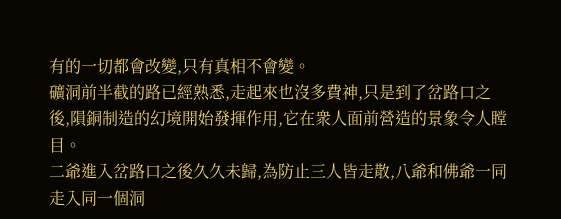有的一切都會改變,只有真相不會變。
礦洞前半截的路已經熟悉,走起來也沒多費神,只是到了岔路口之後,隕銅制造的幻境開始發揮作用,它在衆人面前營造的景象令人瞠目。
二爺進入岔路口之後久久未歸,為防止三人皆走散,八爺和佛爺一同走入同一個洞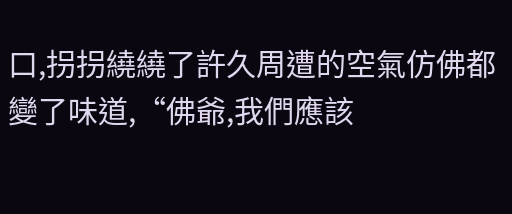口,拐拐繞繞了許久周遭的空氣仿佛都變了味道,“佛爺,我們應該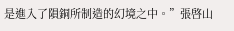是進入了隕銅所制造的幻境之中。”張啓山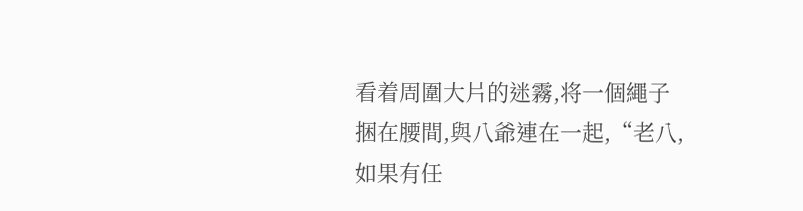看着周圍大片的迷霧,将一個繩子捆在腰間,與八爺連在一起,“老八,如果有任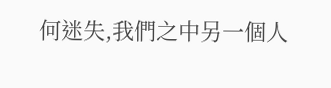何迷失,我們之中另一個人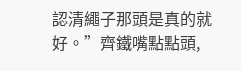認清繩子那頭是真的就好。”齊鐵嘴點點頭,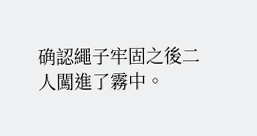确認繩子牢固之後二人闖進了霧中。